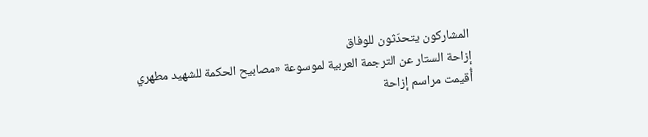المشاركون يتحدّثون للوفاق
إزاحة الستار عن الترجمة العربية لموسوعة «مصابيح الحكمة للشهيد مطهري
أُقيمت مراسم إزاحة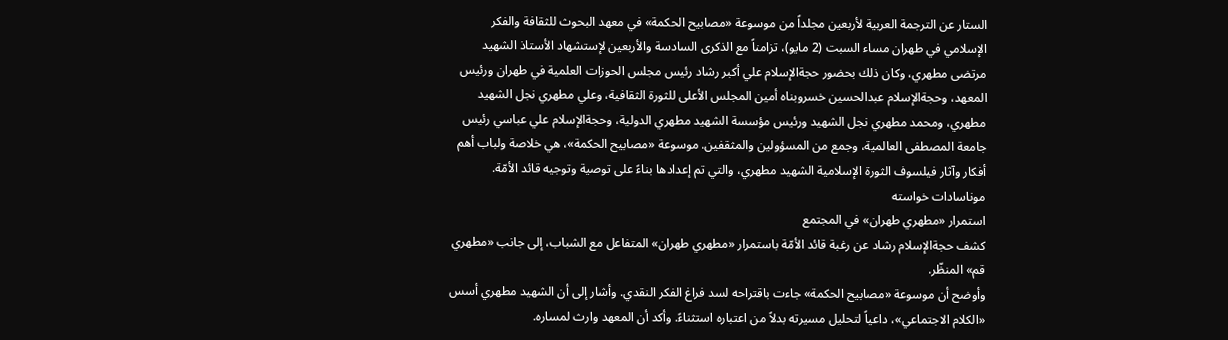الستار عن الترجمة العربية لأربعين مجلداً من موسوعة «مصابيح الحكمة» في معهد البحوث للثقافة والفكر الإسلامي في طهران مساء السبت (2 مايو)، تزامناً مع الذكرى السادسة والأربعين لإستشهاد الأستاذ الشهيد مرتضى مطهري، وكان ذلك بحضور حجةالإسلام علي أكبر رشاد رئيس مجلس الحوزات العلمية في طهران ورئيس المعهد، وحجةالإسلام عبدالحسين خسروبناه أمين المجلس الأعلى للثورة الثقافية، وعلي مطهري نجل الشهيد مطهري، ومحمد مطهري نجل الشهيد ورئيس مؤسسة الشهيد مطهري الدولية، وحجةالإسلام علي عباسي رئيس جامعة المصطفى العالمية، وجمع من المسؤولين والمثقفين. موسوعة «مصابيح الحكمة»، هي خلاصة ولباب أهم أفكار وآثار فيلسوف الثورة الإسلامية الشهيد مطهري، والتي تم إعدادها بناءً على توصية وتوجيه قائد الأمّة.
موناسادات خواسته
استمرار «مطهري طهران» في المجتمع
كشف حجةالإسلام رشاد عن رغبة قائد الأمّة باستمرار «مطهري طهران» المتفاعل مع الشباب، إلى جانب «مطهري قم» المنظّر.
وأوضح أن موسوعة «مصابيح الحكمة» جاءت باقتراحه لسد فراغ الفكر النقدي. وأشار إلى أن الشهيد مطهري أسس «الكلام الاجتماعي»، داعياً لتحليل مسيرته بدلاً من اعتباره استثناءً. وأكد أن المعهد وارث لمساره.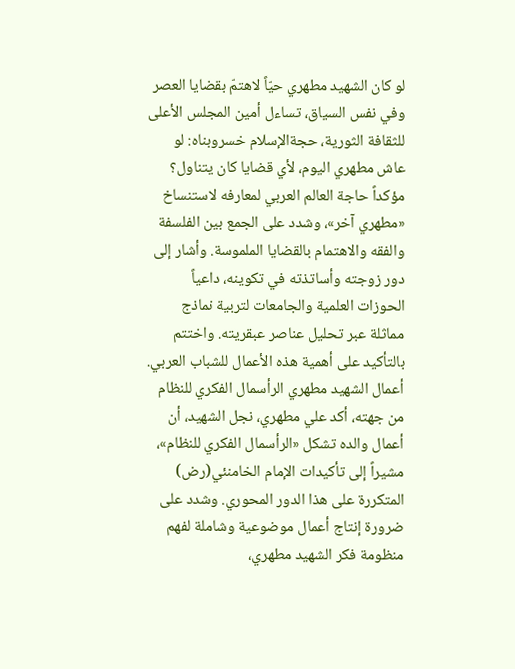لو كان الشهيد مطهري حيّاً لاهتمّ بقضايا العصر
وفي نفس السياق، تساءل أمين المجلس الأعلى للثقافة الثورية، حجةالإسلام خسروبناه: لو عاش مطهري اليوم، لأي قضايا كان يتناول؟ مؤكداً حاجة العالم العربي لمعارفه لاستنساخ «مطهري آخر»، وشدد على الجمع بين الفلسفة والفقه والاهتمام بالقضايا الملموسة. وأشار إلى دور زوجته وأساتذته في تكوينه، داعياً الحوزات العلمية والجامعات لتربية نماذج مماثلة عبر تحليل عناصر عبقريته. واختتم بالتأكيد على أهمية هذه الأعمال للشباب العربي.
أعمال الشهيد مطهري الرأسمال الفكري للنظام
من جهته، أكد علي مطهري، نجل الشهيد، أن أعمال والده تشكل «الرأسمال الفكري للنظام»، مشيراً إلى تأكيدات الإمام الخامنئي(رض) المتكررة على هذا الدور المحوري. وشدد على ضرورة إنتاج أعمال موضوعية وشاملة لفهم منظومة فكر الشهيد مطهري،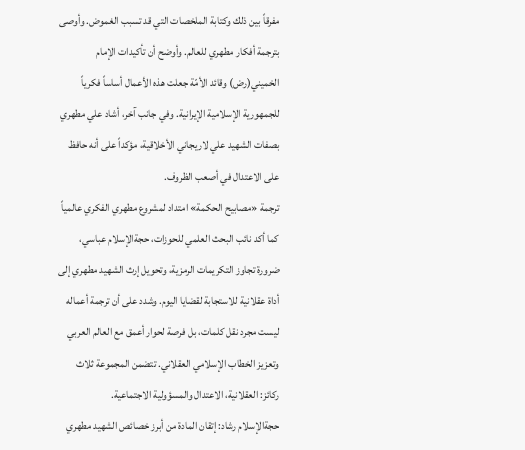مفرقاً بين ذلك وكتابة الملخصات التي قد تسبب الغموض. وأوصى بترجمة أفكار مطهري للعالم. وأوضح أن تأكيدات الإمام الخميني(رض) وقائد الأمّة جعلت هذه الأعمال أساساً فكرياً للجمهورية الإسلامية الإيرانية. وفي جانب آخر، أشاد علي مطهري بصفات الشهيد علي لاريجاني الأخلاقية، مؤكداً على أنه حافظ على الاعتدال في أصعب الظروف.
ترجمة «مصابيح الحكمة» امتداد لمشروع مطهري الفكري عالمياً
كما أكد نائب البحث العلمي للحوزات، حجةالإسلام عباسي، ضرورة تجاوز التكريمات الرمزية، وتحويل إرث الشهيد مطهري إلى أداة عقلانية للاستجابة لقضايا اليوم. وشدد على أن ترجمة أعماله ليست مجرد نقل كلمات، بل فرصة لحوار أعمق مع العالم العربي وتعزيز الخطاب الإسلامي العقلاني. تتضمن المجموعة ثلاث ركائز: العقلانية، الاعتدال والمسؤولية الاجتماعية.
حجةالإسلام رشاد: إتقان المادة من أبرز خصائص الشهيد مطهري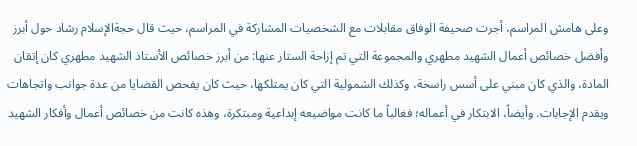وعلى هامش المراسم، أجرت صحيفة الوفاق مقابلات مع الشخصيات المشاركة في المراسم، حيث قال حجةالإسلام رشاد حول أبرز وأفضل خصائص أعمال الشهيد مطهري والمجموعة التي تم إزاحة الستار عنها: من أبرز خصائص الأستاذ الشهيد مطهري كان إتقان المادة، والذي كان مبني على أسس راسخة، وكذلك الشمولية التي كان يمتلكها، حيث كان يفحص القضايا من عدة جوانب واتجاهات ويقدم الإجابات. وأيضاً، الابتكار في أعماله؛ فغالباً ما كانت مواضيعه إبداعية ومبتكرة، وهذه كانت من خصائص أعمال وأفكار الشهيد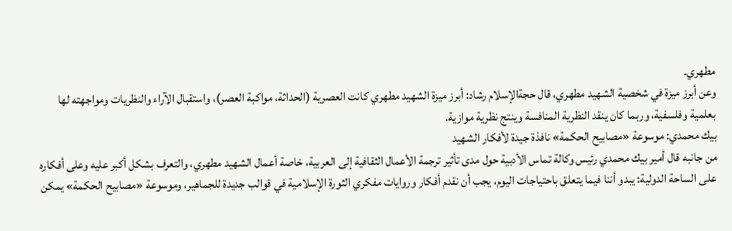مطهري.
وعن أبرز ميزة في شخصية الشهيد مطهري، قال حجةالإسلام رشاد: أبرز ميزة الشهيد مطهري كانت العصریة (الحداثة، مواكبة العصر)، واستقبال الآراء والنظريات ومواجهته لها بعلمية وفلسفية، وربما كان ينقد النظرية المنافسة وينتج نظرية موازية.
بيك محمدي: موسوعة «مصابيح الحكمة» نافذة جيدة لأفكار الشهيد
من جانبه قال أمير بيك محمدي رئيس وكالة تماس الأدبية حول مدى تأثير ترجمة الأعمال الثقافية إلى العربية، خاصة أعمال الشهيد مطهري، والتعرف بشكل أكبر عليه وعلى أفكاره على الساحة الدولية: يبدو أننا فيما يتعلق باحتياجات اليوم، يجب أن نقدم أفكار وروايات مفكري الثورة الإسلامية في قوالب جديدة للجماهير، وموسوعة «مصابيح الحكمة» يمكن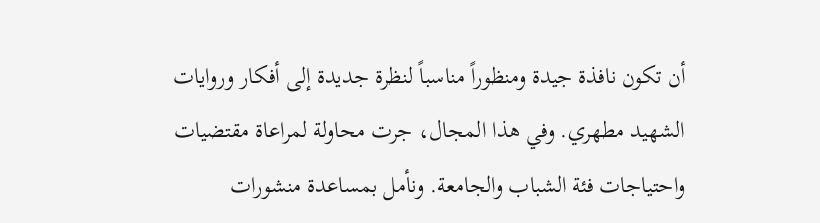أن تكون نافذة جيدة ومنظوراً مناسباً لنظرة جديدة إلى أفكار وروايات الشهيد مطهري. وفي هذا المجال، جرت محاولة لمراعاة مقتضيات واحتياجات فئة الشباب والجامعة. ونأمل بمساعدة منشورات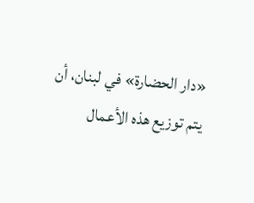«دار الحضارة» في لبنان، أن يتم توزيع هذه الأعمال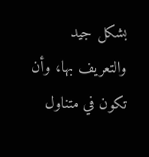بشكل جيد والتعريف بها، وأن تكون في متناول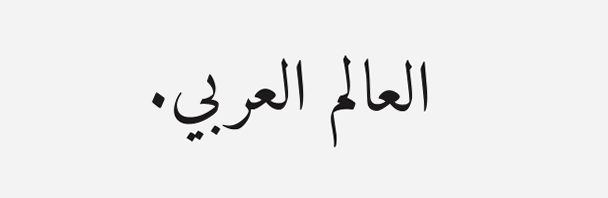العالم العربي.